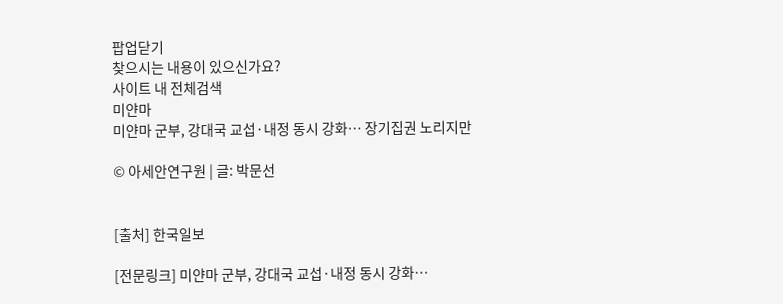팝업닫기
찾으시는 내용이 있으신가요?
사이트 내 전체검색
미얀마
미얀마 군부, 강대국 교섭·내정 동시 강화… 장기집권 노리지만

© 아세안연구원 | 글: 박문선


[출처] 한국일보

[전문링크] 미얀마 군부, 강대국 교섭·내정 동시 강화…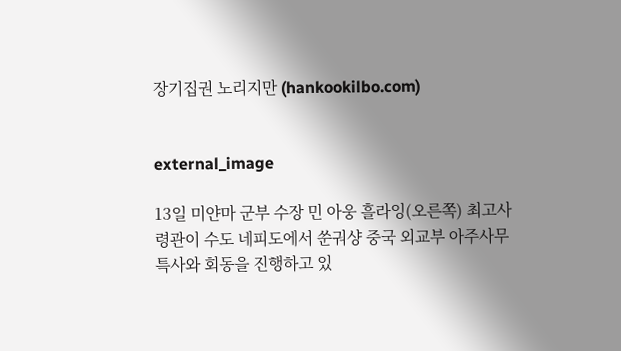장기집권 노리지만 (hankookilbo.com)


external_image

13일 미얀마 군부 수장 민 아웅 흘라잉(오른쪽) 최고사령관이 수도 네피도에서 쑨궈샹 중국 외교부 아주사무특사와 회동을 진행하고 있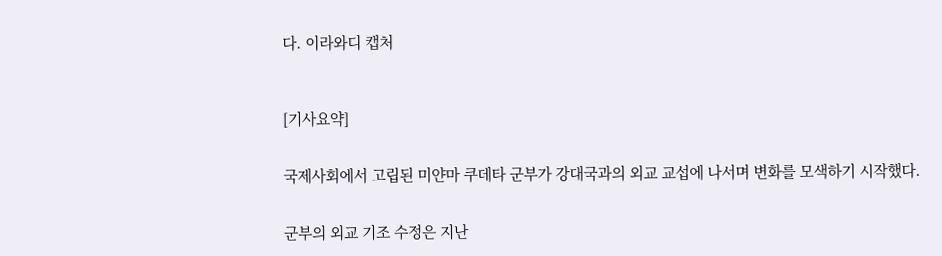다. 이라와디 캡처



[기사요약]


국제사회에서 고립된 미얀마 쿠데타 군부가 강대국과의 외교 교섭에 나서며 변화를 모색하기 시작했다.


군부의 외교 기조 수정은 지난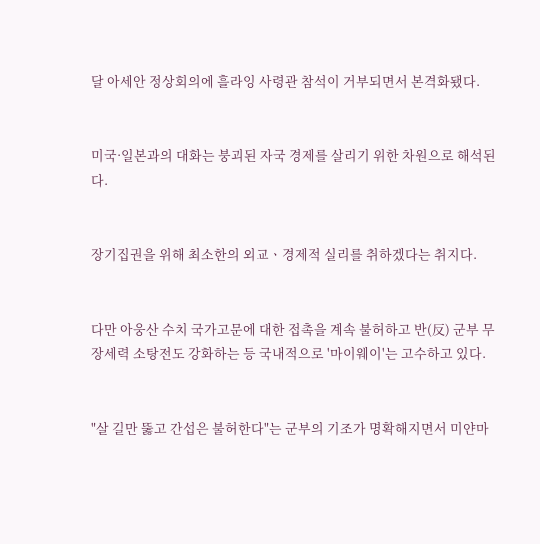달 아세안 정상회의에 흘라잉 사령관 참석이 거부되면서 본격화됐다.


미국·일본과의 대화는 붕괴된 자국 경제를 살리기 위한 차원으로 해석된다.


장기집권을 위해 최소한의 외교ㆍ경제적 실리를 취하겠다는 취지다.


다만 아웅산 수치 국가고문에 대한 접촉을 계속 불허하고 반(反) 군부 무장세력 소탕전도 강화하는 등 국내적으로 '마이웨이'는 고수하고 있다.


"살 길만 뚫고 간섭은 불허한다"는 군부의 기조가 명확해지면서 미얀마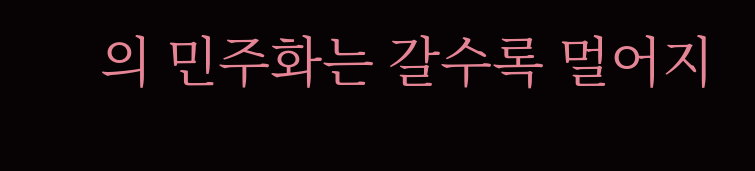의 민주화는 갈수록 멀어지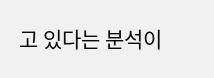고 있다는 분석이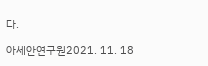다.

아세안연구원2021. 11. 18